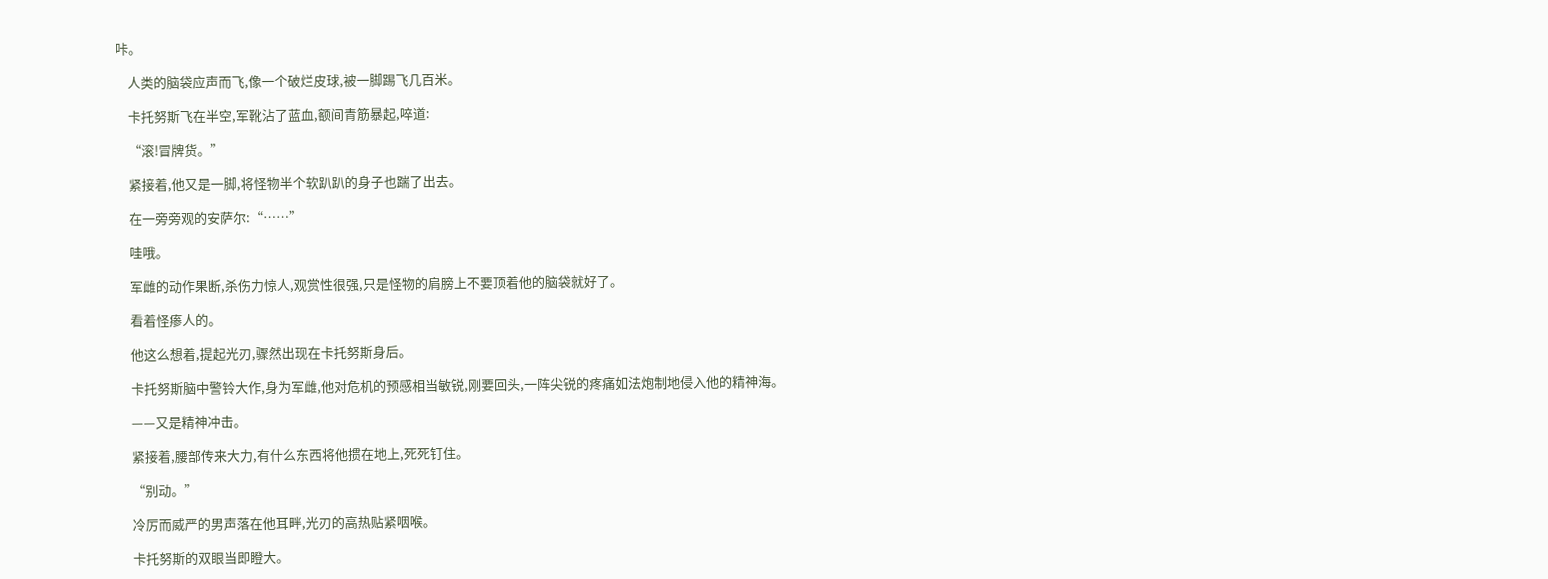咔。

    人类的脑袋应声而飞,像一个破烂皮球,被一脚踢飞几百米。

    卡托努斯飞在半空,军靴沾了蓝血,额间青筋暴起,啐道:

    “滚!冒牌货。”

    紧接着,他又是一脚,将怪物半个软趴趴的身子也踹了出去。

    在一旁旁观的安萨尔:“……”

    哇哦。

    军雌的动作果断,杀伤力惊人,观赏性很强,只是怪物的肩膀上不要顶着他的脑袋就好了。

    看着怪瘆人的。

    他这么想着,提起光刃,骤然出现在卡托努斯身后。

    卡托努斯脑中警铃大作,身为军雌,他对危机的预感相当敏锐,刚要回头,一阵尖锐的疼痛如法炮制地侵入他的精神海。

    ——又是精神冲击。

    紧接着,腰部传来大力,有什么东西将他掼在地上,死死钉住。

    “别动。”

    冷厉而威严的男声落在他耳畔,光刃的高热贴紧咽喉。

    卡托努斯的双眼当即瞪大。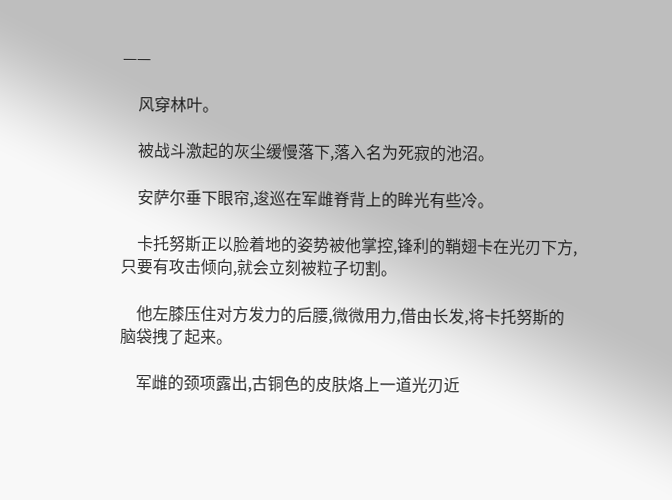——

    风穿林叶。

    被战斗激起的灰尘缓慢落下,落入名为死寂的池沼。

    安萨尔垂下眼帘,逡巡在军雌脊背上的眸光有些冷。

    卡托努斯正以脸着地的姿势被他掌控,锋利的鞘翅卡在光刃下方,只要有攻击倾向,就会立刻被粒子切割。

    他左膝压住对方发力的后腰,微微用力,借由长发,将卡托努斯的脑袋拽了起来。

    军雌的颈项露出,古铜色的皮肤烙上一道光刃近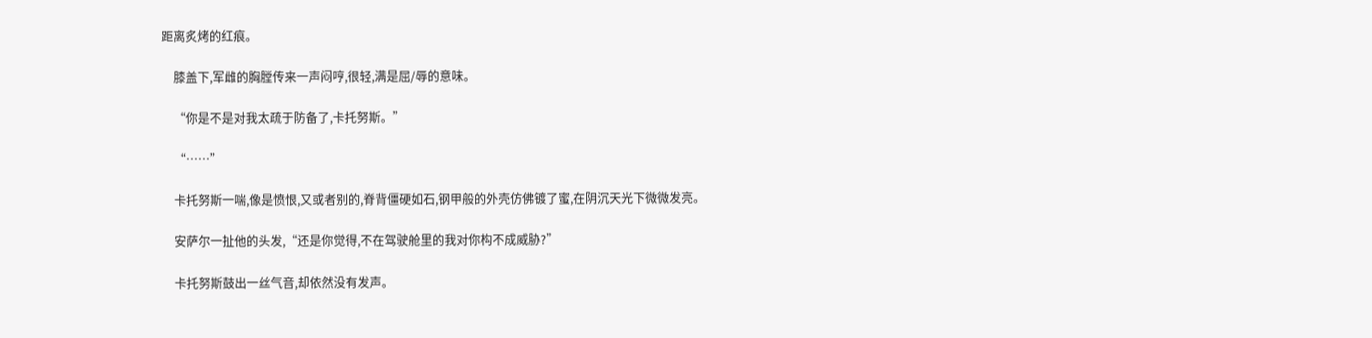距离炙烤的红痕。

    膝盖下,军雌的胸膛传来一声闷哼,很轻,满是屈/辱的意味。

    “你是不是对我太疏于防备了,卡托努斯。”

    “……”

    卡托努斯一喘,像是愤恨,又或者别的,脊背僵硬如石,钢甲般的外壳仿佛镀了蜜,在阴沉天光下微微发亮。

    安萨尔一扯他的头发,“还是你觉得,不在驾驶舱里的我对你构不成威胁?”

    卡托努斯鼓出一丝气音,却依然没有发声。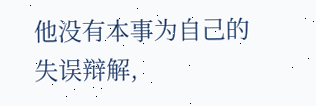他没有本事为自己的失误辩解,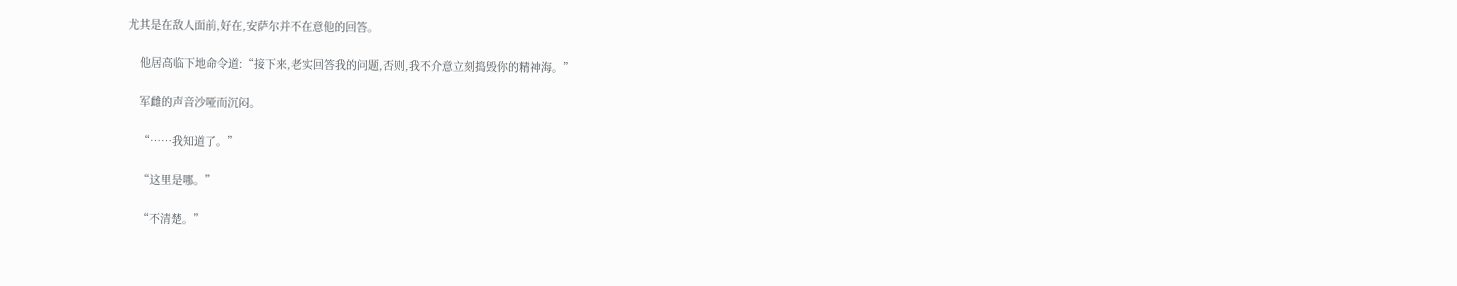尤其是在敌人面前,好在,安萨尔并不在意他的回答。

    他居高临下地命令道:“接下来,老实回答我的问题,否则,我不介意立刻捣毁你的精神海。”

    军雌的声音沙哑而沉闷。

    “……我知道了。”

    “这里是哪。”

    “不清楚。”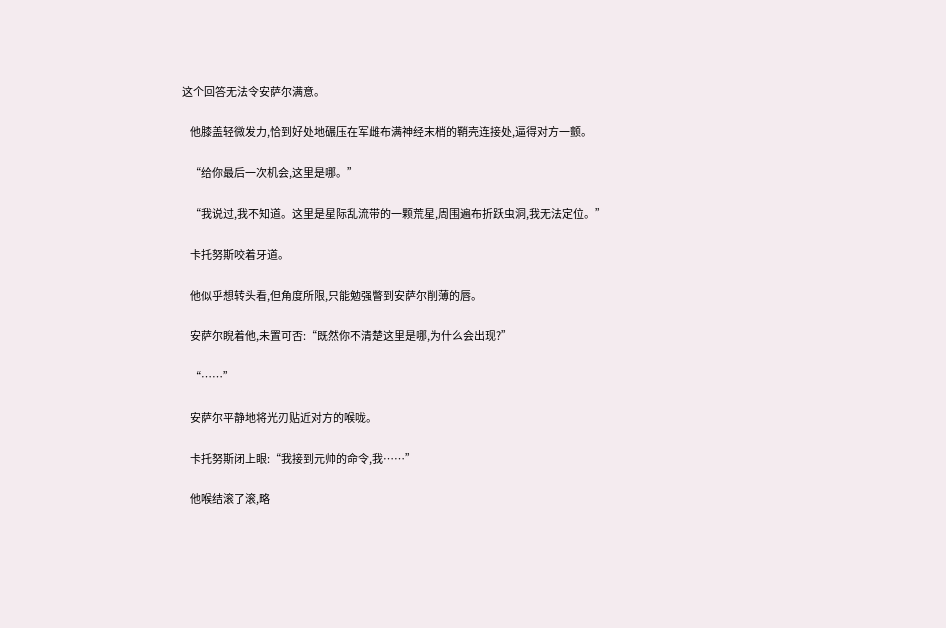这个回答无法令安萨尔满意。

    他膝盖轻微发力,恰到好处地碾压在军雌布满神经末梢的鞘壳连接处,逼得对方一颤。

    “给你最后一次机会,这里是哪。”

    “我说过,我不知道。这里是星际乱流带的一颗荒星,周围遍布折跃虫洞,我无法定位。”

    卡托努斯咬着牙道。

    他似乎想转头看,但角度所限,只能勉强瞥到安萨尔削薄的唇。

    安萨尔睨着他,未置可否:“既然你不清楚这里是哪,为什么会出现?”

    “……”

    安萨尔平静地将光刃贴近对方的喉咙。

    卡托努斯闭上眼:“我接到元帅的命令,我……”

    他喉结滚了滚,略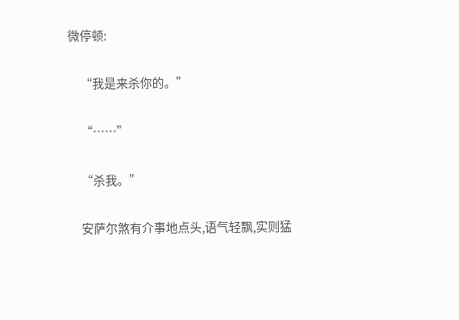微停顿:

    “我是来杀你的。”

    “……”

    “杀我。”

    安萨尔煞有介事地点头,语气轻飘,实则猛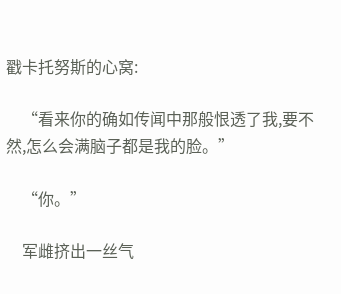戳卡托努斯的心窝:

    “看来你的确如传闻中那般恨透了我,要不然,怎么会满脑子都是我的脸。”

    “你。”

    军雌挤出一丝气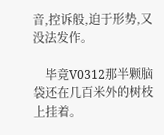音,控诉般,迫于形势,又没法发作。

    毕竟V0312那半颗脑袋还在几百米外的树枝上挂着。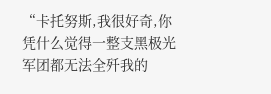“卡托努斯,我很好奇,你凭什么觉得一整支黑极光军团都无法全歼我的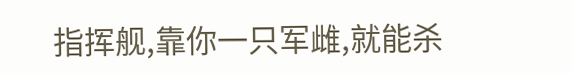指挥舰,靠你一只军雌,就能杀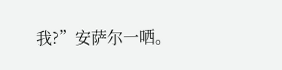我?”安萨尔一哂。